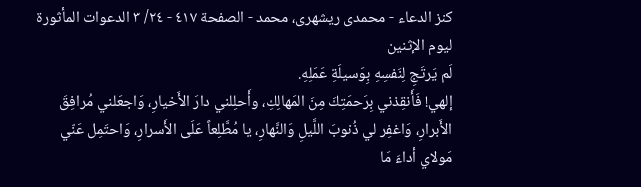كنز الدعاء - محمدی ریشهری، محمد - الصفحة ٤١٧ - ٢٤/ ٣ الدعوات المأثورة ليوم الإثنين
لَم يَرتَجِ لِنَفسِهِ بِوَسيلَةِ عَمَلِهِ.
إلهي! فَأَنقِذني بِرَحمَتِكَ مِنَ المَهالِكِ، وأَحلِلني دارَ الأَخيارِ، وَاجعَلني مُرافِقَ الأَبرارِ، وَاغفِر لي ذُنوبَ اللَّيلِ وَالنَّهارِ، يا مُطَّلِعاً عَلَى الأَسرارِ، وَاحتَمِل عَنّي مَولاي أداءَ مَا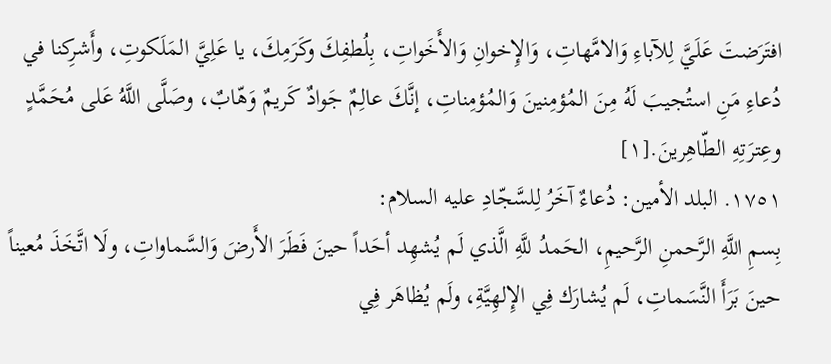افتَرَضتَ عَلَيَّ لِلآباءِ وَالامَّهاتِ، وَالإِخوانِ وَالأَخَواتِ، بِلُطفِكَ وكَرَمِكَ، يا عَلِيَّ المَلَكوتِ، وأَشرِكنا في دُعاءِ مَنِ استُجيبَ لَهُ مِنَ المُؤمِنينَ وَالمُؤمِناتِ، إنَّكَ عالِمٌ جَوادٌ كَريمٌ وَهّابٌ، وصَلَّى اللَّهُ عَلى مُحَمَّدٍ وعِترَتِهِ الطّاهِرينَ.[١]
١٧٥١. البلد الأمين: دُعاءٌ آخَرُ لِلسَّجّادِ عليه السلام:
بِسمِ اللَّهِ الرَّحمنِ الرَّحيمِ، الحَمدُ للَّهِ الَّذي لَم يُشهِد أحَداً حينَ فَطَرَ الأَرضَ وَالسَّماواتِ، ولَا اتَّخَذَ مُعيناً حينَ بَرَأَ النَّسَماتِ، لَم يُشارَك فِي الإِلهِيَّةِ، ولَم يُظاهَر فِي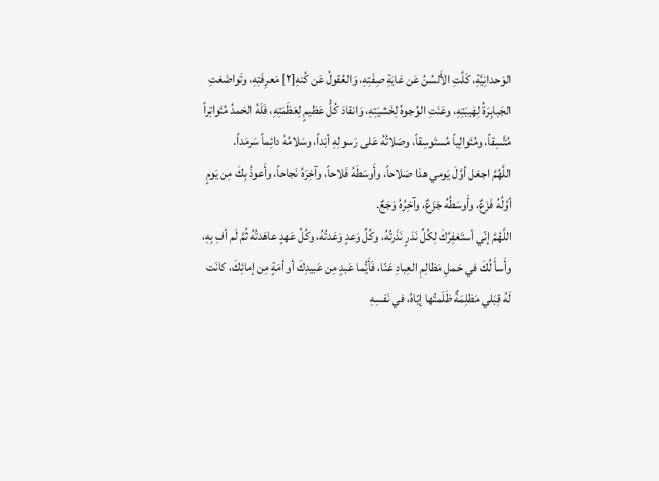الوَحدانِيَّةِ، كَلَّتِ الأَلسُنُ عَن غايَةِ صِفَتِهِ، وَالعُقولُ عَن كُنهِ[٢] مَعرِفَتِهِ، وتَواضَعَتِ الجَبابِرَةُ لِهَيبَتِهِ، وعَنَتِ الوُجوهُ لِخَشيَتِهِ، وَانقادَ كُلُّ عَظيمٍ لِعَظَمَتِهِ، فَلَهُ الحَمدُ مُتَواتِراً مُتَّسِقاً، ومُتَوالِياً مُستَوسِقاً، وصَلاتُهُ عَلى رَسولِهِ أبَداً، وسَلامُهُ دائِماً سَرمَداً.
اللَّهُمَّ اجعَل أوَّلَ يَومي هذا صَلاحاً، وأَوسَطَهُ فَلاحاً، وآخِرَهُ نَجاحاً، وأَعوذُ بِكَ مِن يَومٍ أوَّلُهُ فَزَعٌ، وأَوسَطُهُ جَزَعٌ، وآخِرُهُ وَجَعٌ.
اللَّهُمَّ إنّي أستَغفِرُكَ لِكُلِّ نَذرٍ نَذَرتُهُ، وكُلِّ وَعدٍ وَعَدتُهُ، وكُلِّ عَهدٍ عاهَدتُهُ ثُمَّ لَم أفِ بِهِ، وأَسأَ لُكَ في حَملِ مَظالِمِ العِبادِ عَنّا، فَأَيُّما عَبدٍ مِن عَبيدِكَ أو أمَةٍ مِن إمائِكَ، كانَت لَهُ قِبَلي مَظلِمَةٌ ظَلَمتُها إيّاهُ، في نَفسِهِ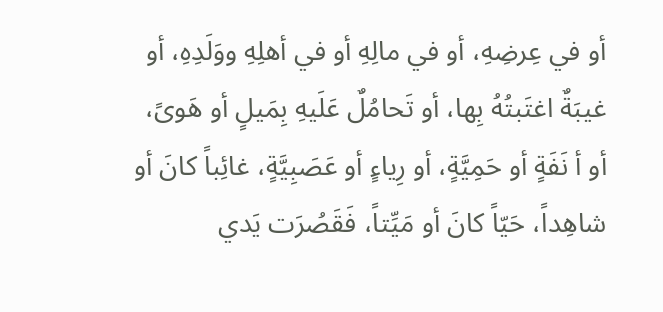أو في عِرضِهِ، أو في مالِهِ أو في أهلِهِ ووَلَدِهِ، أو غيبَةٌ اغتَبتُهُ بِها، أو تَحامُلٌ عَلَيهِ بِمَيلٍ أو هَوىً، أو أ نَفَةٍ أو حَمِيَّةٍ، أو رِياءٍ أو عَصَبِيَّةٍ، غائِباً كانَ أو شاهِداً، حَيّاً كانَ أو مَيِّتاً، فَقَصُرَت يَدي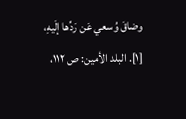وضاقَ وُسعي عَن رَدِّها إلَيهِ،
[١]. البلد الأمين: ص ١١٢،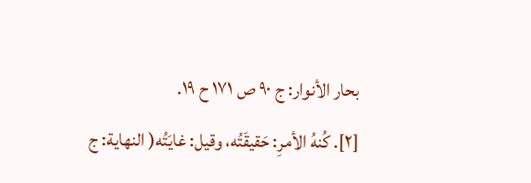بحار الأنوار: ج ٩٠ ص ١٧١ ح ١٩.
[٢]. كُنهُ الأمرِ: حَقيقَتُه، وقيل: غايَتُه( النهاية: ج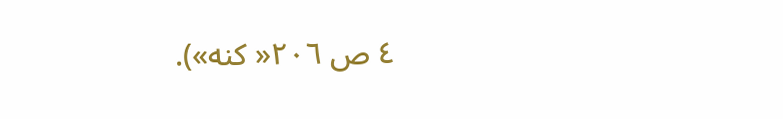٤ ص ٢٠٦« كنه»).